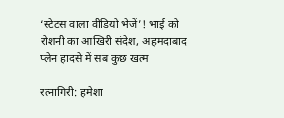‘स्टेटस वाला वीडियो भेजें’! भाई को रोशनी का आखिरी संदेश, अहमदाबाद प्लेन हादसे में सब कुछ खत्म

रत्नागिरी: हमेशा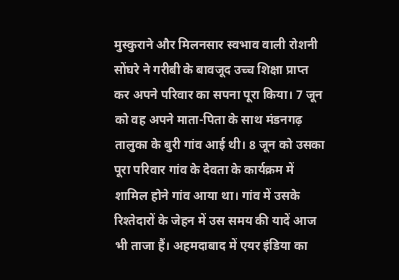मुस्कुराने और मिलनसार स्वभाव वाली रोशनी सोंघरे ने गरीबी के बावजूद उच्च शिक्षा प्राप्त कर अपने परिवार का सपना पूरा किया। 7 जून को वह अपने माता-पिता के साथ मंडनगढ़ तालुका के बुरी गांव आई थी। 8 जून को उसका पूरा परिवार गांव के देवता के कार्यक्रम में शामिल होने गांव आया था। गांव में उसके रिश्तेदारों के जेहन में उस समय की यादें आज भी ताजा हैं। अहमदाबाद में एयर इंडिया का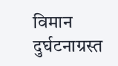विमान दुर्घटनाग्रस्त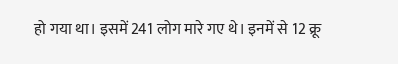हो गया था। इसमें 241 लोग मारे गए थे। इनमें से 12 क्रू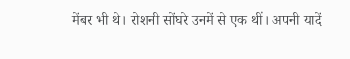मेंबर भी थे। रोशनी सोंघरे उनमें से एक थीं। अपनी यादें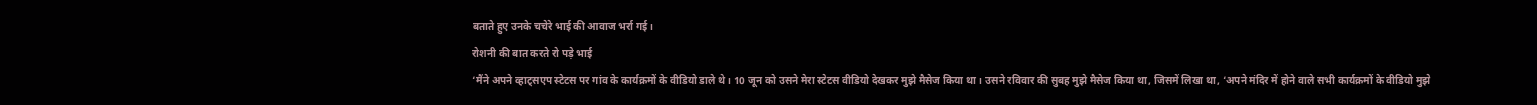बताते हुए उनके चचेरे भाई की आवाज भर्रा गई।
रोशनी की बात करते रो पड़े भाई
‘मैंने अपने व्हाट्सएप स्टेटस पर गांव के कार्यक्रमों के वीडियो डाले थे। 10 जून को उसने मेरा स्टेटस वीडियो देखकर मुझे मैसेज किया था। उसने रविवार की सुबह मुझे मैसेज किया था, जिसमें लिखा था, ‘अपने मंदिर में होने वाले सभी कार्यक्रमों के वीडियो मुझे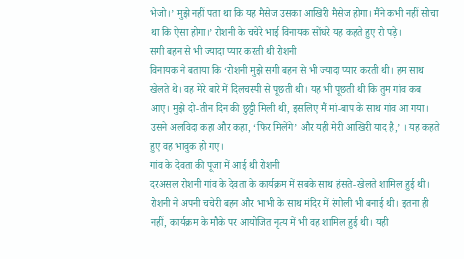भेजो।’ मुझे नहीं पता था कि यह मैसेज उसका आखिरी मैसेज होगा। मैंने कभी नहीं सोचा था कि ऐसा होगा।’ रोशनी के चचेरे भाई विनायक सोंघरे यह कहते हुए रो पड़े।
सगी बहन से भी ज्यादा प्यार करती थी रोशनी
विनायक ने बताया कि ‘रोशनी मुझे सगी बहन से भी ज्यादा प्यार करती थी। हम साथ खेलते थे। वह मेरे बारे में दिलचस्पी से पूछती थी। यह भी पूछती थी कि तुम गांव कब आए। मुझे दो-तीन दिन की छुट्टी मिली थी, इसलिए मैं मां-बाप के साथ गांव आ गया। उसने अलविदा कहा और कहा, ‘फिर मिलेंगे’ और यही मेरी आखिरी याद है,’ । यह कहते हुए वह भावुक हो गए।
गांव के देवता की पूजा में आई थी रोशनी
दरअसल रोशनी गांव के देवता के कार्यक्रम में सबके साथ हंसते-खेलते शामिल हुई थी। रोशनी ने अपनी चचेरी बहन और भाभी के साथ मंदिर में रंगोली भी बनाई थी। इतना ही नहीं, कार्यक्रम के मौके पर आयोजित नृत्य में भी वह शामिल हुई थी। यही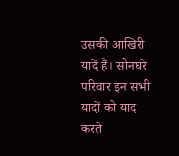उसकी आखिरी यादें हैं। सोनघरे परिवार इन सभी यादों को याद करते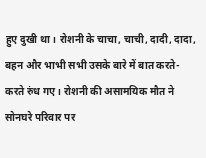हुए दुखी था। रोशनी के चाचा, चाची, दादी, दादा, बहन और भाभी सभी उसके बारे में बात करते-करते रुंध गए। रोशनी की असामयिक मौत ने सोनघरे परिवार पर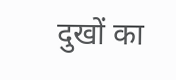दुखों का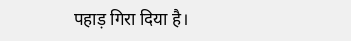पहाड़ गिरा दिया है।